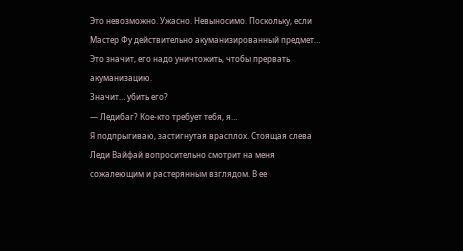Это невозможно. Ужасно. Невыносимо. Поскольку, если Мастер Фу действительно акуманизированный предмет… Это значит, его надо уничтожить, чтобы прервать акуманизацию.
Значит… убить его?
— Ледибаг? Кое-кто требует тебя, я…
Я подпрыгиваю, застигнутая врасплох. Стоящая слева Леди Вайфай вопросительно смотрит на меня сожалеющим и растерянным взглядом. В ее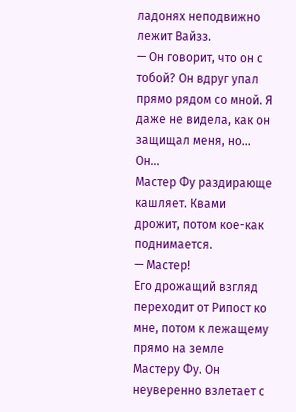ладонях неподвижно лежит Вайзз.
— Он говорит, что он с тобой? Он вдруг упал прямо рядом со мной. Я даже не видела, как он защищал меня, но… Он…
Мастер Фу раздирающе кашляет. Квами дрожит, потом кое-как поднимается.
— Мастер!
Его дрожащий взгляд переходит от Рипост ко мне, потом к лежащему прямо на земле Мастеру Фу. Он неуверенно взлетает с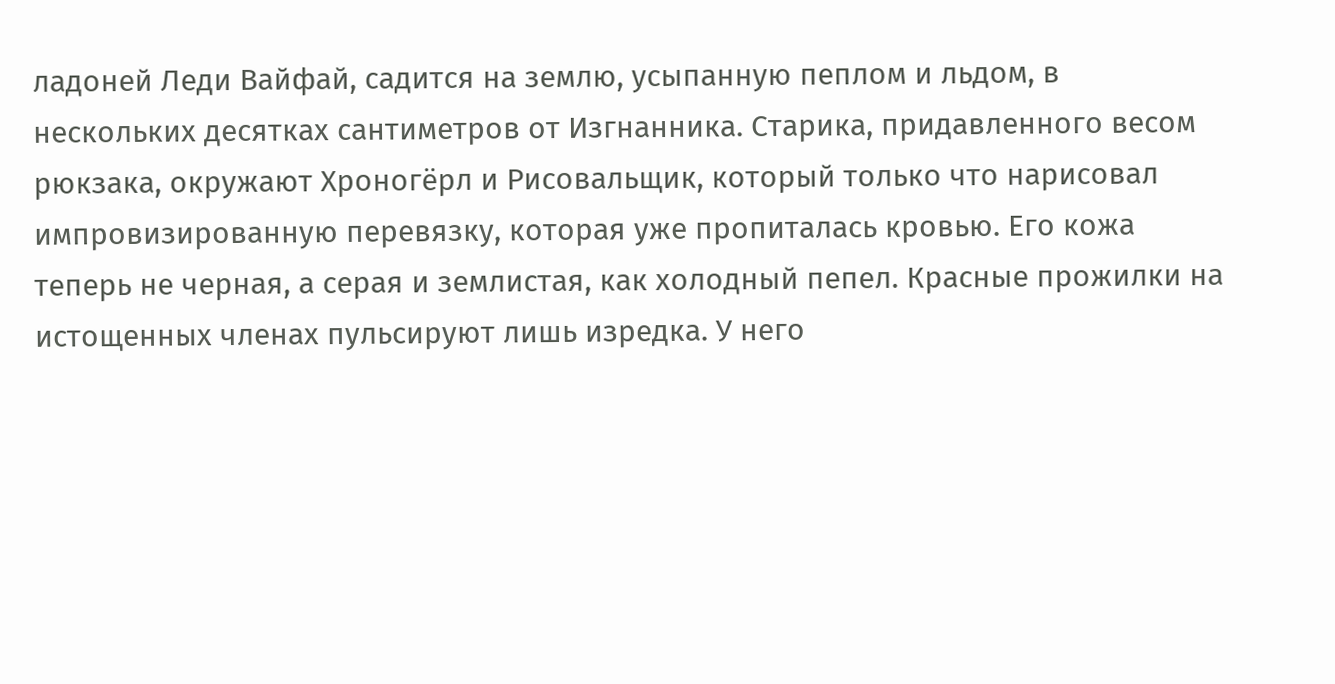ладоней Леди Вайфай, садится на землю, усыпанную пеплом и льдом, в нескольких десятках сантиметров от Изгнанника. Старика, придавленного весом рюкзака, окружают Хроногёрл и Рисовальщик, который только что нарисовал импровизированную перевязку, которая уже пропиталась кровью. Его кожа теперь не черная, а серая и землистая, как холодный пепел. Красные прожилки на истощенных членах пульсируют лишь изредка. У него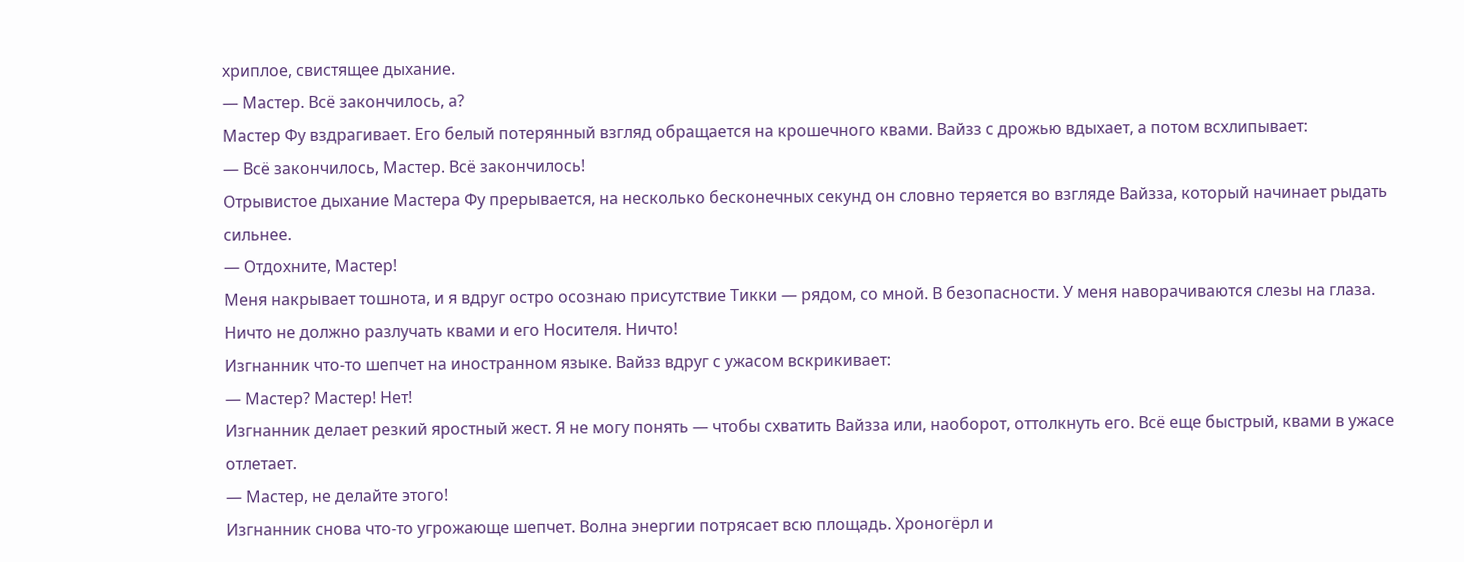хриплое, свистящее дыхание.
— Мастер. Всё закончилось, а?
Мастер Фу вздрагивает. Его белый потерянный взгляд обращается на крошечного квами. Вайзз с дрожью вдыхает, а потом всхлипывает:
— Всё закончилось, Мастер. Всё закончилось!
Отрывистое дыхание Мастера Фу прерывается, на несколько бесконечных секунд он словно теряется во взгляде Вайзза, который начинает рыдать сильнее.
— Отдохните, Мастер!
Меня накрывает тошнота, и я вдруг остро осознаю присутствие Тикки — рядом, со мной. В безопасности. У меня наворачиваются слезы на глаза.
Ничто не должно разлучать квами и его Носителя. Ничто!
Изгнанник что-то шепчет на иностранном языке. Вайзз вдруг с ужасом вскрикивает:
— Мастер? Мастер! Нет!
Изгнанник делает резкий яростный жест. Я не могу понять — чтобы схватить Вайзза или, наоборот, оттолкнуть его. Всё еще быстрый, квами в ужасе отлетает.
— Мастер, не делайте этого!
Изгнанник снова что-то угрожающе шепчет. Волна энергии потрясает всю площадь. Хроногёрл и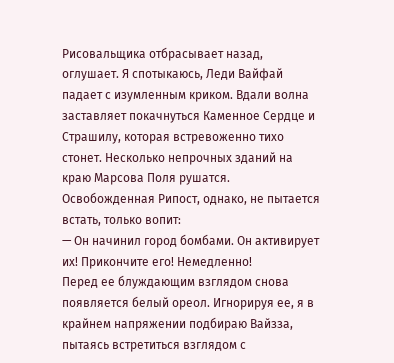Рисовальщика отбрасывает назад, оглушает. Я спотыкаюсь, Леди Вайфай падает с изумленным криком. Вдали волна заставляет покачнуться Каменное Сердце и Страшилу, которая встревоженно тихо стонет. Несколько непрочных зданий на краю Марсова Поля рушатся.
Освобожденная Рипост, однако, не пытается встать, только вопит:
— Он начинил город бомбами. Он активирует их! Прикончите его! Немедленно!
Перед ее блуждающим взглядом снова появляется белый ореол. Игнорируя ее, я в крайнем напряжении подбираю Вайзза, пытаясь встретиться взглядом с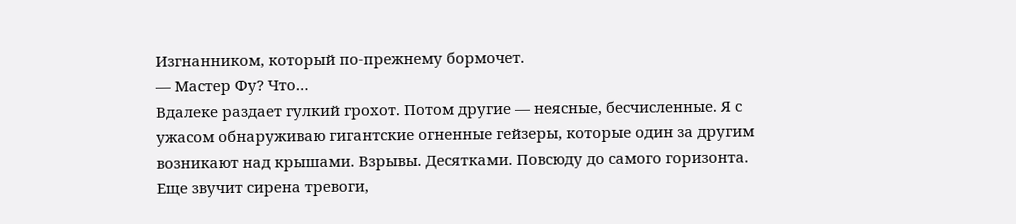Изгнанником, который по-прежнему бормочет.
— Мастер Фу? Что…
Вдалеке раздает гулкий грохот. Потом другие — неясные, бесчисленные. Я с ужасом обнаруживаю гигантские огненные гейзеры, которые один за другим возникают над крышами. Взрывы. Десятками. Повсюду до самого горизонта.
Еще звучит сирена тревоги,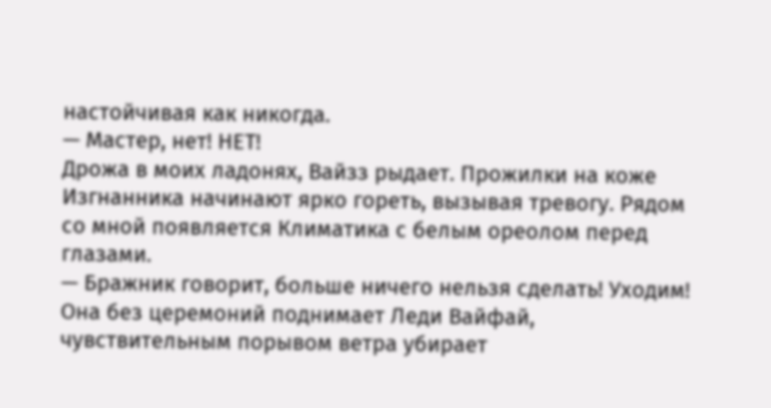настойчивая как никогда.
— Мастер, нет! НЕТ!
Дрожа в моих ладонях, Вайзз рыдает. Прожилки на коже Изгнанника начинают ярко гореть, вызывая тревогу. Рядом со мной появляется Климатика с белым ореолом перед глазами.
— Бражник говорит, больше ничего нельзя сделать! Уходим!
Она без церемоний поднимает Леди Вайфай, чувствительным порывом ветра убирает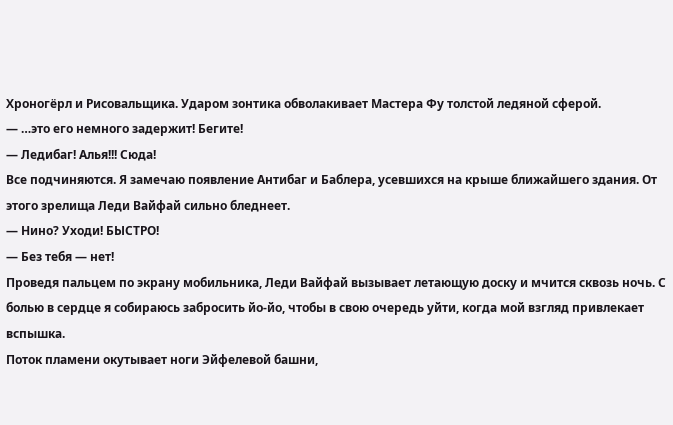Хроногёрл и Рисовальщика. Ударом зонтика обволакивает Мастера Фу толстой ледяной сферой.
— …это его немного задержит! Бегите!
— Ледибаг! Алья!!! Сюда!
Все подчиняются. Я замечаю появление Антибаг и Баблера, усевшихся на крыше ближайшего здания. От этого зрелища Леди Вайфай сильно бледнеет.
— Нино? Уходи! БЫСТРО!
— Без тебя — нет!
Проведя пальцем по экрану мобильника, Леди Вайфай вызывает летающую доску и мчится сквозь ночь. С болью в сердце я собираюсь забросить йо-йо, чтобы в свою очередь уйти, когда мой взгляд привлекает вспышка.
Поток пламени окутывает ноги Эйфелевой башни,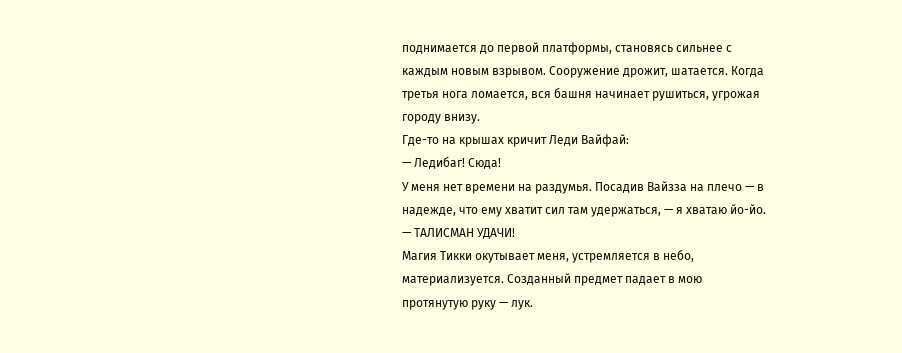поднимается до первой платформы, становясь сильнее с каждым новым взрывом. Сооружение дрожит, шатается. Когда третья нога ломается, вся башня начинает рушиться, угрожая городу внизу.
Где-то на крышах кричит Леди Вайфай:
— Ледибаг! Сюда!
У меня нет времени на раздумья. Посадив Вайзза на плечо — в надежде, что ему хватит сил там удержаться, — я хватаю йо-йо.
— ТАЛИСМАН УДАЧИ!
Магия Тикки окутывает меня, устремляется в небо, материализуется. Созданный предмет падает в мою протянутую руку — лук.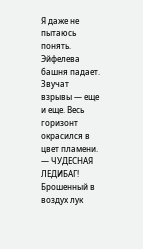Я даже не пытаюсь понять. Эйфелева башня падает. Звучат взрывы — еще и еще. Весь горизонт окрасился в цвет пламени.
— ЧУДЕСНАЯ ЛЕДИБАГ!
Брошенный в воздух лук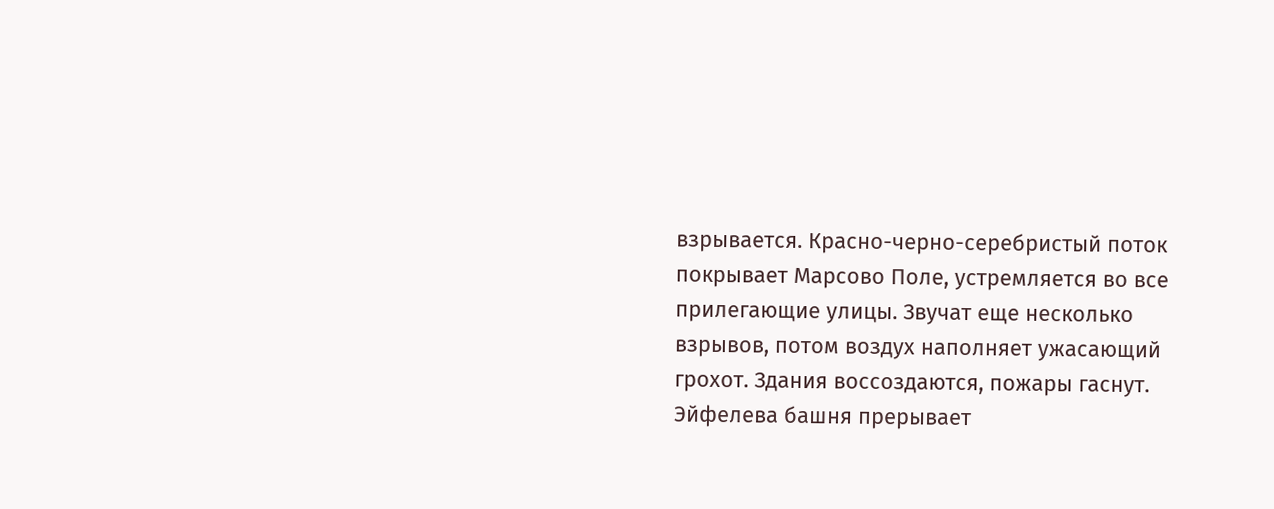взрывается. Красно-черно-серебристый поток покрывает Марсово Поле, устремляется во все прилегающие улицы. Звучат еще несколько взрывов, потом воздух наполняет ужасающий грохот. Здания воссоздаются, пожары гаснут.
Эйфелева башня прерывает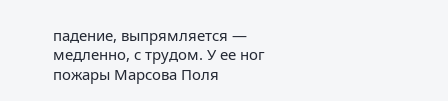падение, выпрямляется — медленно, с трудом. У ее ног пожары Марсова Поля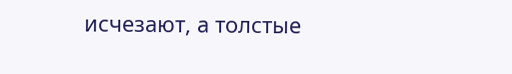исчезают, а толстые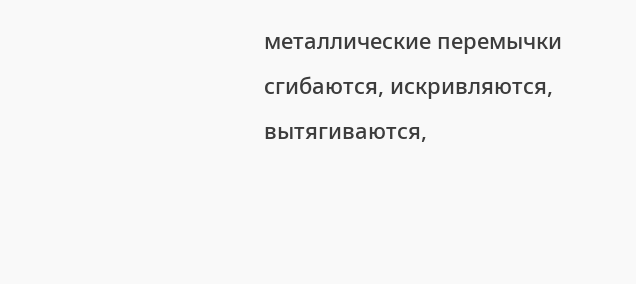металлические перемычки сгибаются, искривляются, вытягиваются,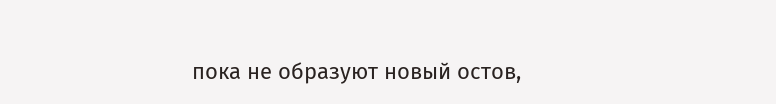пока не образуют новый остов,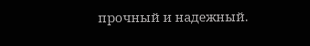прочный и надежный.